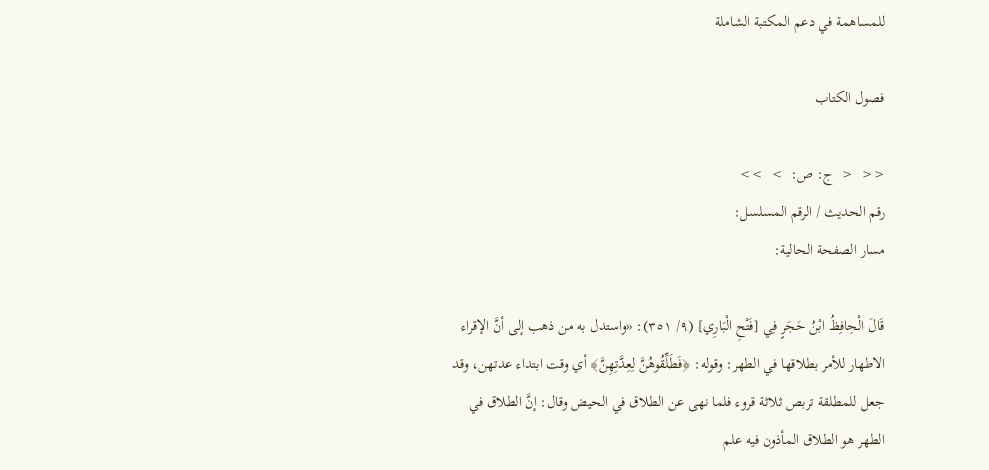للمساهمة في دعم المكتبة الشاملة

فصول الكتاب

<<  <  ج: ص:  >  >>
رقم الحديث / الرقم المسلسل:
مسار الصفحة الحالية:

قَالَ الْحِافِظُ ابْنُ حَجَرٍ فِي [فَتْحِ الْبَارِي] (٩/ ٣٥١): «واستدل به من ذهب إلى أنَّ الإقراء الاطهار للأمر بطلاقها في الطهر: وقوله: ﴿فَطَلِّقُوهُنَّ لِعِدَّتِهِنَّ﴾ أي وقت ابتداء عدتهن، وقد جعل للمطلقة تربص ثلاثة قروء فلما نهى عن الطلاق في الحيض وقال: إنَّ الطلاق في الطهر هو الطلاق المأذون فيه علم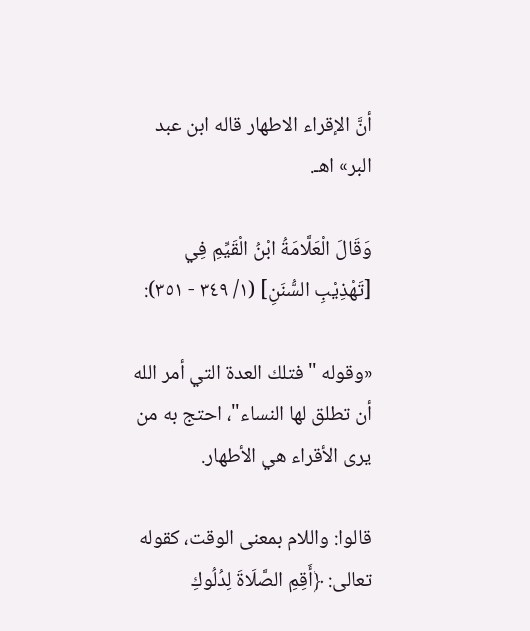أنَّ الإقراء الاطهار قاله ابن عبد البر» اهـ.

وَقَالَ الْعَلَّامَةُ ابْنُ الْقَيِّمِ فِي [تَهْذِيْبِ السُّنَنِ] (١/ ٣٤٩ - ٣٥١):

«وقوله "فتلك العدة التي أمر الله أن تطلق لها النساء"، احتج به من يرى الأقراء هي الأطهار.

قالوا: واللام بمعنى الوقت، كقوله تعالى: ﴿أَقِمِ الصَّلَاةَ لِدُلُوكِ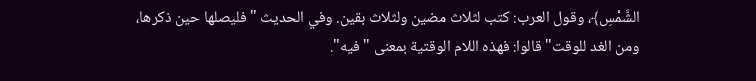الشَّمْسِ﴾، وقول العرب: كتب لثلاث مضين ولثلاث بقين. وفي الحديث "فليصلها حين ذكرها، ومن الغد للوقت" قالوا: فهذه اللام الوقتية بمعنى "فيه".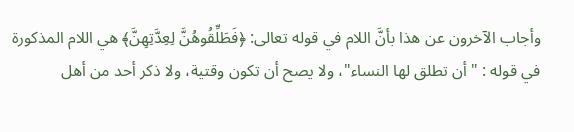وأجاب الآخرون عن هذا بأنَّ اللام في قوله تعالى: ﴿فَطَلِّقُوهُنَّ لِعِدَّتِهِنَّ﴾ هي اللام المذكورة في قوله : "أن تطلق لها النساء"، ولا يصح أن تكون وقتية، ولا ذكر أحد من أهل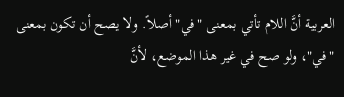العربية أنَّ اللام تأتي بمعنى "في" أصلاً. ولا يصح أن تكون بمعنى "في"، ولو صح في غير هذا الموضع، لأنَّ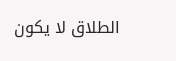الطلاق لا يكون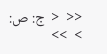<<  <  ج: ص:  >  >>